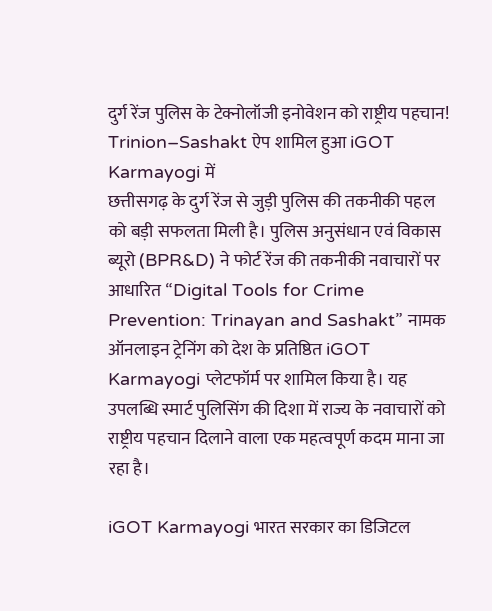दुर्ग रेंज पुलिस के टेक्नोलॉजी इनोवेशन को राष्ट्रीय पहचान! Trinion–Sashakt ऐप शामिल हुआ iGOT Karmayogi में
छत्तीसगढ़ के दुर्ग रेंज से जुड़ी पुलिस की तकनीकी पहल को बड़ी सफलता मिली है। पुलिस अनुसंधान एवं विकास ब्यूरो (BPR&D) ने फोर्ट रेंज की तकनीकी नवाचारों पर आधारित “Digital Tools for Crime Prevention: Trinayan and Sashakt” नामक ऑनलाइन ट्रेनिंग को देश के प्रतिष्ठित iGOT Karmayogi प्लेटफॉर्म पर शामिल किया है। यह उपलब्धि स्मार्ट पुलिसिंग की दिशा में राज्य के नवाचारों को राष्ट्रीय पहचान दिलाने वाला एक महत्वपूर्ण कदम माना जा रहा है।

iGOT Karmayogi भारत सरकार का डिजिटल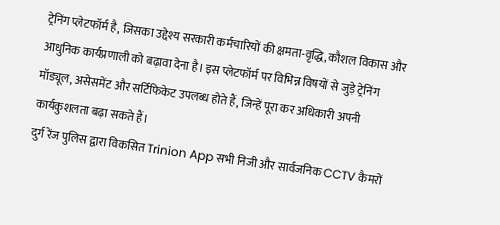ट्रेनिंग प्लेटफॉर्म है, जिसका उद्देश्य सरकारी कर्मचारियों की क्षमता-वृद्धि, कौशल विकास और आधुनिक कार्यप्रणाली को बढ़ावा देना है। इस प्लेटफॉर्म पर विभिन्न विषयों से जुड़े ट्रेनिंग मॉड्यूल, असेसमेंट और सर्टिफिकेट उपलब्ध होते हैं, जिन्हें पूरा कर अधिकारी अपनी कार्यकुशलता बढ़ा सकते हैं।
दुर्ग रेंज पुलिस द्वारा विकसित Trinion App सभी निजी और सार्वजनिक CCTV कैमरों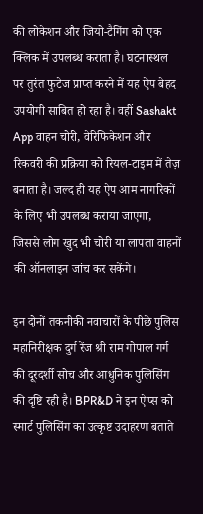की लोकेशन और जियो-टैगिंग को एक क्लिक में उपलब्ध कराता है। घटनास्थल पर तुरंत फुटेज प्राप्त करने में यह ऐप बेहद उपयोगी साबित हो रहा है। वहीं Sashakt App वाहन चोरी, वेरिफिकेशन और रिकवरी की प्रक्रिया को रियल-टाइम में तेज़ बनाता है। जल्द ही यह ऐप आम नागरिकों के लिए भी उपलब्ध कराया जाएगा, जिससे लोग खुद भी चोरी या लापता वाहनों की ऑनलाइन जांच कर सकेंगे।

इन दोनों तकनीकी नवाचारों के पीछे पुलिस महानिरीक्षक दुर्ग रेंज श्री राम गोपाल गर्ग की दूरदर्शी सोच और आधुनिक पुलिसिंग की दृष्टि रही है। BPR&D ने इन ऐप्स को स्मार्ट पुलिसिंग का उत्कृष्ट उदाहरण बताते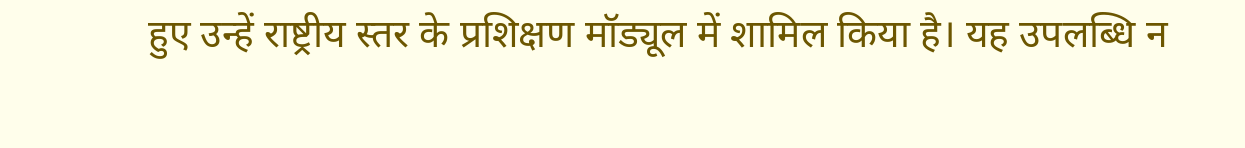हुए उन्हें राष्ट्रीय स्तर के प्रशिक्षण मॉड्यूल में शामिल किया है। यह उपलब्धि न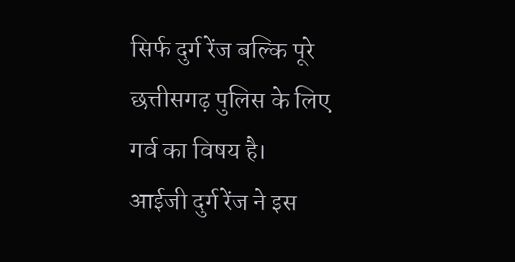सिर्फ दुर्ग रेंज बल्कि पूरे छत्तीसगढ़ पुलिस के लिए गर्व का विषय है।
आईजी दुर्ग रेंज ने इस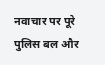नवाचार पर पूरे पुलिस बल और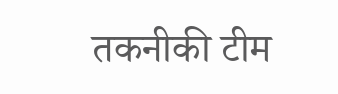तकनीकी टीम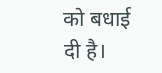को बधाई दी है।